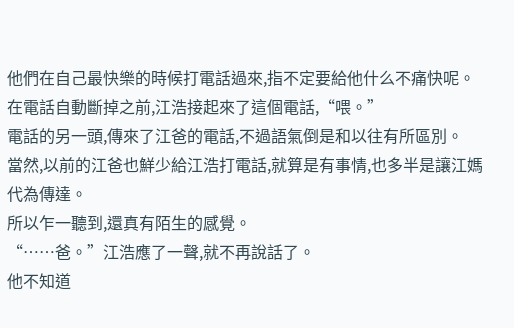他們在自己最快樂的時候打電話過來,指不定要給他什么不痛快呢。
在電話自動斷掉之前,江浩接起來了這個電話,“喂。”
電話的另一頭,傳來了江爸的電話,不過語氣倒是和以往有所區別。
當然,以前的江爸也鮮少給江浩打電話,就算是有事情,也多半是讓江媽代為傳達。
所以乍一聽到,還真有陌生的感覺。
“……爸。”江浩應了一聲,就不再說話了。
他不知道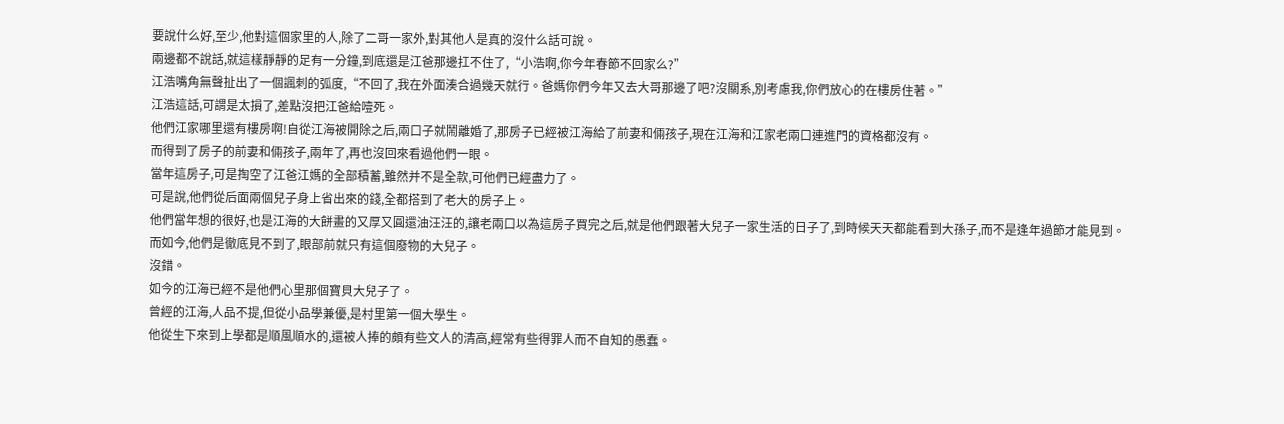要說什么好,至少,他對這個家里的人,除了二哥一家外,對其他人是真的沒什么話可說。
兩邊都不說話,就這樣靜靜的足有一分鐘,到底還是江爸那邊扛不住了,“小浩啊,你今年春節不回家么?”
江浩嘴角無聲扯出了一個諷刺的弧度,“不回了,我在外面湊合過幾天就行。爸媽你們今年又去大哥那邊了吧?沒關系,別考慮我,你們放心的在樓房住著。”
江浩這話,可謂是太損了,差點沒把江爸給噎死。
他們江家哪里還有樓房啊!自從江海被開除之后,兩口子就鬧離婚了,那房子已經被江海給了前妻和倆孩子,現在江海和江家老兩口連進門的資格都沒有。
而得到了房子的前妻和倆孩子,兩年了,再也沒回來看過他們一眼。
當年這房子,可是掏空了江爸江媽的全部積蓄,雖然并不是全款,可他們已經盡力了。
可是說,他們從后面兩個兒子身上省出來的錢,全都搭到了老大的房子上。
他們當年想的很好,也是江海的大餅畫的又厚又圓還油汪汪的,讓老兩口以為這房子買完之后,就是他們跟著大兒子一家生活的日子了,到時候天天都能看到大孫子,而不是逢年過節才能見到。
而如今,他們是徹底見不到了,眼部前就只有這個廢物的大兒子。
沒錯。
如今的江海已經不是他們心里那個寶貝大兒子了。
曾經的江海,人品不提,但從小品學兼優,是村里第一個大學生。
他從生下來到上學都是順風順水的,還被人捧的頗有些文人的清高,經常有些得罪人而不自知的愚蠢。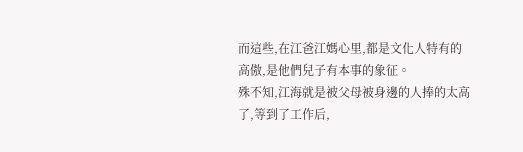而這些,在江爸江媽心里,都是文化人特有的高傲,是他們兒子有本事的象征。
殊不知,江海就是被父母被身邊的人捧的太高了,等到了工作后,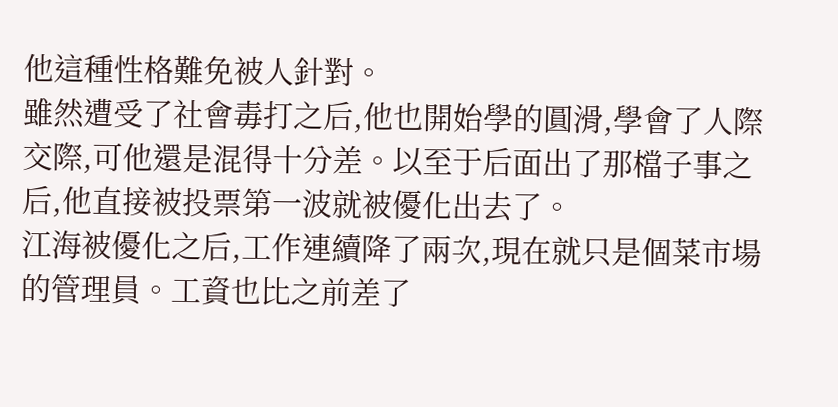他這種性格難免被人針對。
雖然遭受了社會毒打之后,他也開始學的圓滑,學會了人際交際,可他還是混得十分差。以至于后面出了那檔子事之后,他直接被投票第一波就被優化出去了。
江海被優化之后,工作連續降了兩次,現在就只是個菜市場的管理員。工資也比之前差了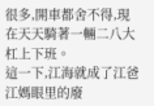很多,開車都舍不得,現在天天騎著一輛二八大杠上下班。
這一下,江海就成了江爸江媽眼里的廢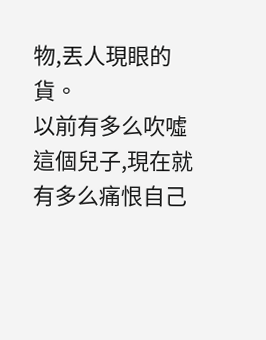物,丟人現眼的貨。
以前有多么吹噓這個兒子,現在就有多么痛恨自己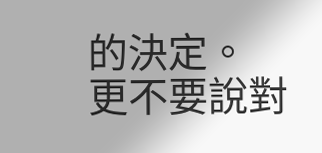的決定。
更不要說對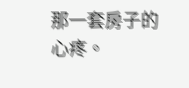那一套房子的心疼。